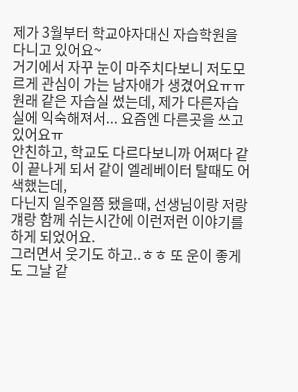제가 3월부터 학교야자대신 자습학원을 다니고 있어요~
거기에서 자꾸 눈이 마주치다보니 저도모르게 관심이 가는 남자애가 생겼어요ㅠㅠ
원래 같은 자습실 썼는데, 제가 다른자습실에 익숙해져서... 요즘엔 다른곳을 쓰고있어요ㅠ
안친하고, 학교도 다르다보니까 어쩌다 같이 끝나게 되서 같이 엘레베이터 탈때도 어색했는데,
다닌지 일주일쯤 됐을때, 선생님이랑 저랑 걔랑 함께 쉬는시간에 이런저런 이야기를 하게 되었어요.
그러면서 웃기도 하고..ㅎㅎ 또 운이 좋게도 그날 같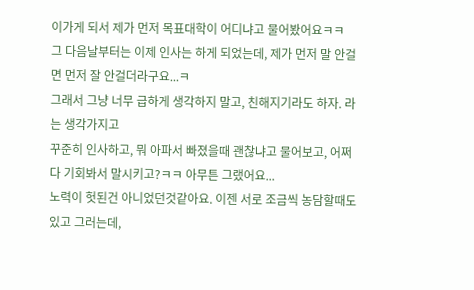이가게 되서 제가 먼저 목표대학이 어디냐고 물어봤어요ㅋㅋ
그 다음날부터는 이제 인사는 하게 되었는데, 제가 먼저 말 안걸면 먼저 잘 안걸더라구요...ㅋ
그래서 그냥 너무 급하게 생각하지 말고, 친해지기라도 하자. 라는 생각가지고
꾸준히 인사하고, 뭐 아파서 빠졌을때 괜찮냐고 물어보고, 어쩌다 기회봐서 말시키고?ㅋㅋ 아무튼 그랬어요...
노력이 헛된건 아니었던것같아요. 이젠 서로 조금씩 농담할때도 있고 그러는데,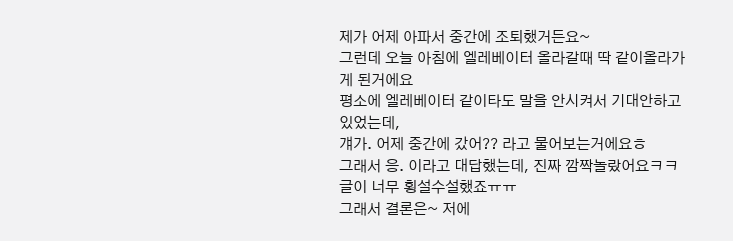제가 어제 아파서 중간에 조퇴했거든요~
그런데 오늘 아침에 엘레베이터 올라갈때 딱 같이올라가게 된거에요
평소에 엘레베이터 같이타도 말을 안시켜서 기대안하고 있었는데,
걔가. 어제 중간에 갔어?? 라고 물어보는거에요ㅎ
그래서 응. 이라고 대답했는데, 진짜 깜짝놀랐어요ㅋㅋ
글이 너무 횡설수설했죠ㅠㅠ
그래서 결론은~ 저에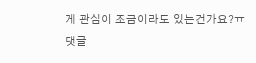게 관심이 조금이라도 있는건가요?ㅠ
댓글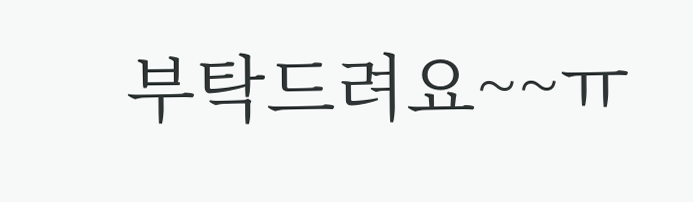부탁드려요~~ㅠ